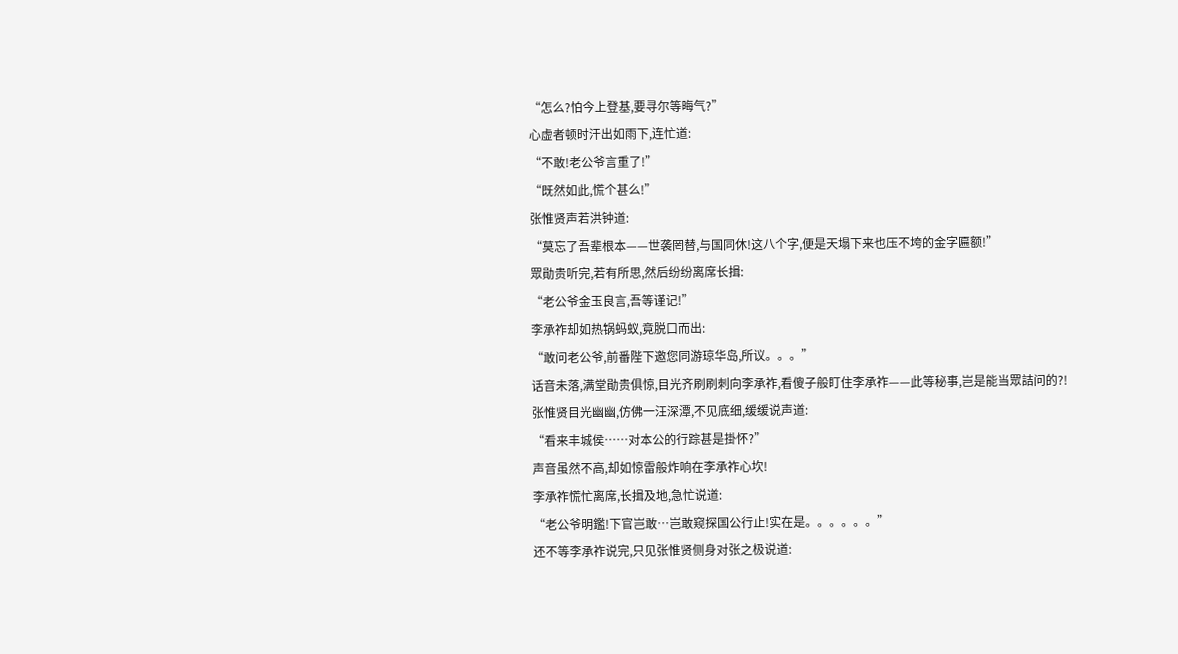“怎么?怕今上登基,要寻尔等晦气?”
心虚者顿时汗出如雨下,连忙道:
“不敢!老公爷言重了!”
“既然如此,慌个甚么!”
张惟贤声若洪钟道:
“莫忘了吾辈根本——世袭罔替,与国同休!这八个字,便是天塌下来也压不垮的金字匾额!”
眾勛贵听完,若有所思,然后纷纷离席长揖:
“老公爷金玉良言,吾等谨记!”
李承祚却如热锅蚂蚁,竟脱口而出:
“敢问老公爷,前番陛下邀您同游琼华岛,所议。。。”
话音未落,满堂勛贵俱惊,目光齐刷刷刺向李承祚,看傻子般盯住李承祚——此等秘事,岂是能当眾詰问的?!
张惟贤目光幽幽,仿佛一汪深潭,不见底细,缓缓说声道:
“看来丰城侯……对本公的行踪甚是掛怀?”
声音虽然不高,却如惊雷般炸响在李承祚心坎!
李承祚慌忙离席,长揖及地,急忙说道:
“老公爷明鑑!下官岂敢…岂敢窥探国公行止!实在是。。。。。。”
还不等李承祚说完,只见张惟贤侧身对张之极说道: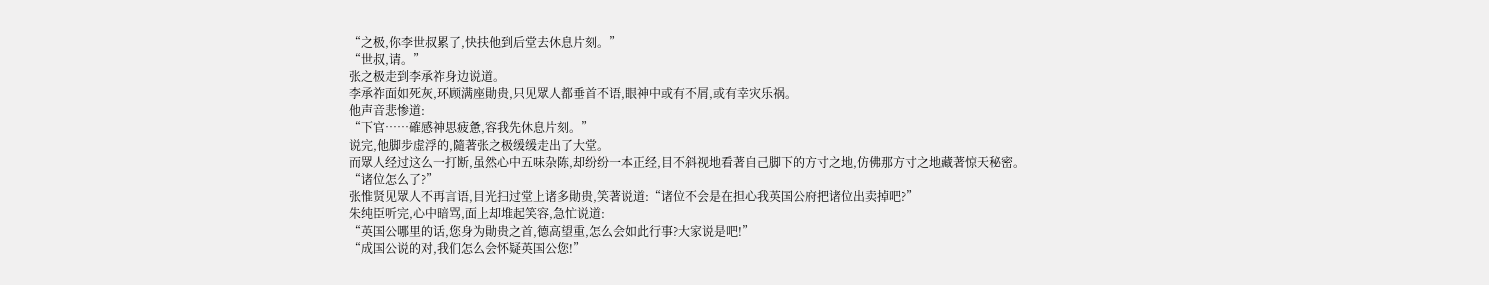“之极,你李世叔累了,快扶他到后堂去休息片刻。”
“世叔,请。”
张之极走到李承祚身边说道。
李承祚面如死灰,环顾满座勛贵,只见眾人都垂首不语,眼神中或有不屑,或有幸灾乐祸。
他声音悲惨道:
“下官……確感神思疲惫,容我先休息片刻。”
说完,他脚步虚浮的,隨著张之极缓缓走出了大堂。
而眾人经过这么一打断,虽然心中五味杂陈,却纷纷一本正经,目不斜视地看著自己脚下的方寸之地,仿佛那方寸之地藏著惊天秘密。
“诸位怎么了?”
张惟贤见眾人不再言语,目光扫过堂上诸多勛贵,笑著说道:“诸位不会是在担心我英国公府把诸位出卖掉吧?”
朱纯臣听完,心中暗骂,面上却堆起笑容,急忙说道:
“英国公哪里的话,您身为勛贵之首,德高望重,怎么会如此行事?大家说是吧!”
“成国公说的对,我们怎么会怀疑英国公您!”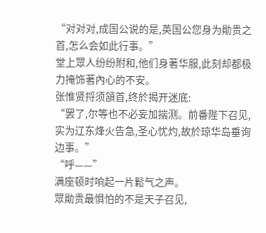“对对对,成国公说的是,英国公您身为勛贵之首,怎么会如此行事。”
堂上眾人纷纷附和,他们身著华服,此刻却都极力掩饰著內心的不安。
张惟贤捋须頷首,终於揭开迷底:
“罢了,尔等也不必妄加揣测。前番陛下召见,实为辽东烽火告急,圣心忧灼,故於琼华岛垂询边事。”
“呼——”
满座顿时响起一片鬆气之声。
眾勛贵最惧怕的不是天子召见,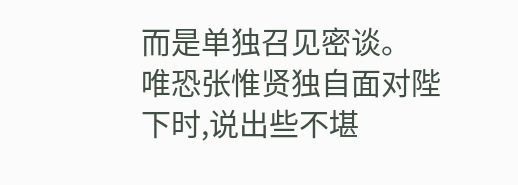而是单独召见密谈。
唯恐张惟贤独自面对陛下时,说出些不堪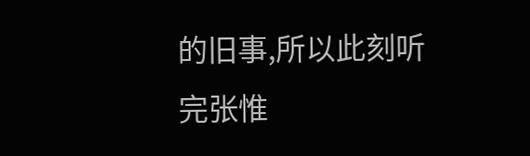的旧事,所以此刻听完张惟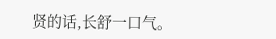贤的话,长舒一口气。